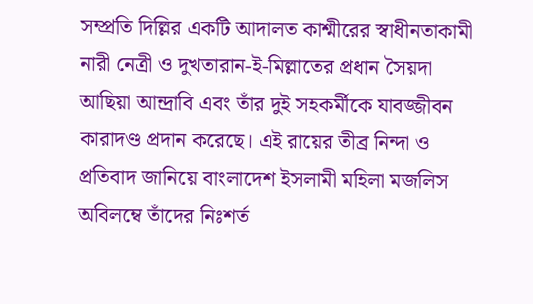সম্প্রতি দিল্লির একটি আদালত কাশ্মীরের স্বাধীনতাকামী নারী নেত্রী ও দুখতারান-ই-মিল্লাতের প্রধান সৈয়দা আছিয়া আন্দ্রাবি এবং তাঁর দুই সহকর্মীকে যাবজ্জীবন কারাদণ্ড প্রদান করেছে। এই রায়ের তীব্র নিন্দা ও প্রতিবাদ জানিয়ে বাংলাদেশ ইসলামী মহিলা মজলিস অবিলম্বে তাঁদের নিঃশর্ত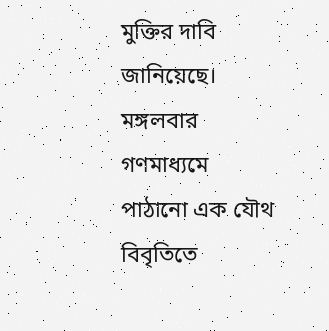মুক্তির দাবি জানিয়েছে।
মঙ্গলবার গণমাধ্যমে পাঠানো এক যৌথ বিবৃতিতে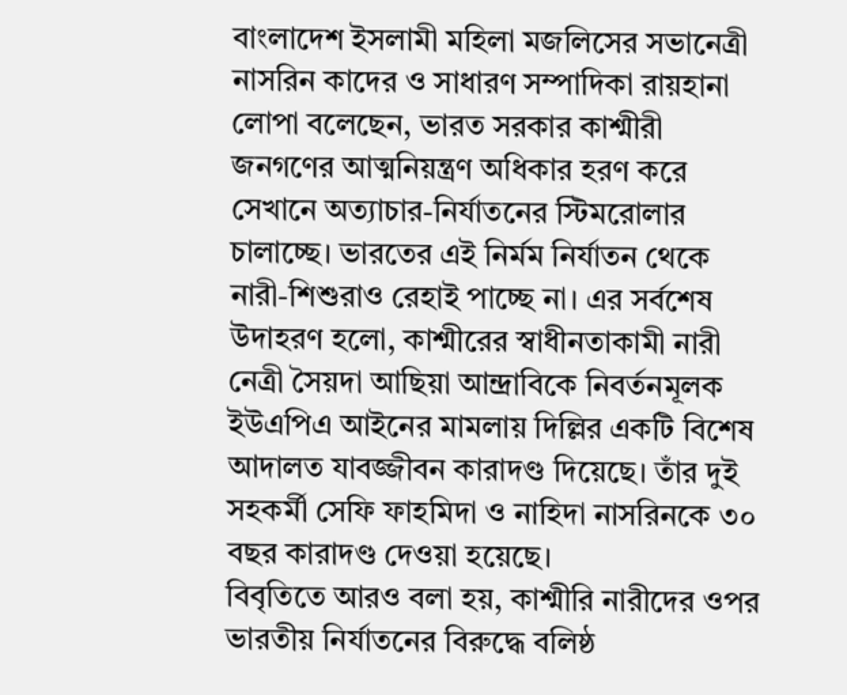বাংলাদেশ ইসলামী মহিলা মজলিসের সভানেত্রী নাসরিন কাদের ও সাধারণ সম্পাদিকা রায়হানা লোপা বলেছেন, ভারত সরকার কাশ্মীরী জনগণের আত্মনিয়ন্ত্রণ অধিকার হরণ করে সেখানে অত্যাচার-নির্যাতনের স্টিমরোলার চালাচ্ছে। ভারতের এই নির্মম নির্যাতন থেকে নারী-শিশুরাও রেহাই পাচ্ছে না। এর সর্বশেষ উদাহরণ হলো, কাশ্মীরের স্বাধীনতাকামী নারী নেত্রী সৈয়দা আছিয়া আন্দ্রাবিকে নিবর্তনমূলক ইউএপিএ আইনের মামলায় দিল্লির একটি বিশেষ আদালত যাবজ্জীবন কারাদণ্ড দিয়েছে। তাঁর দুই সহকর্মী সেফি ফাহমিদা ও নাহিদা নাসরিনকে ৩০ বছর কারাদণ্ড দেওয়া হয়েছে।
বিবৃতিতে আরও বলা হয়, কাশ্মীরি নারীদের ওপর ভারতীয় নির্যাতনের বিরুদ্ধে বলিষ্ঠ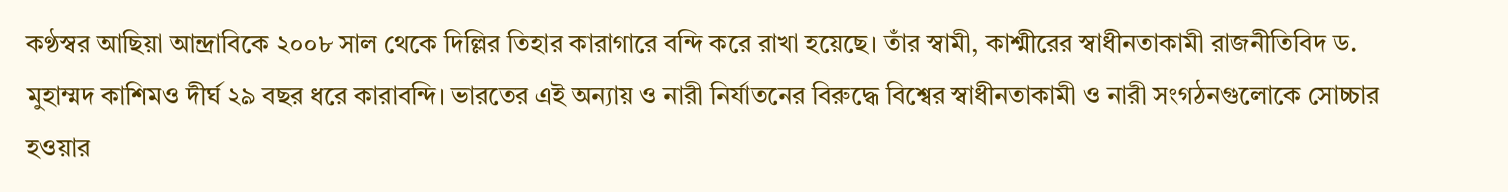কণ্ঠস্বর আছিয়া আন্দ্রাবিকে ২০০৮ সাল থেকে দিল্লির তিহার কারাগারে বন্দি করে রাখা হয়েছে। তাঁর স্বামী, কাশ্মীরের স্বাধীনতাকামী রাজনীতিবিদ ড. মুহাম্মদ কাশিমও দীর্ঘ ২৯ বছর ধরে কারাবন্দি। ভারতের এই অন্যায় ও নারী নির্যাতনের বিরুদ্ধে বিশ্বের স্বাধীনতাকামী ও নারী সংগঠনগুলোকে সোচ্চার হওয়ার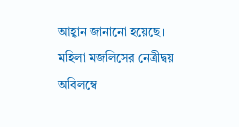আহ্বান জানানো হয়েছে।
মহিলা মজলিসের নেত্রীদ্বয় অবিলম্বে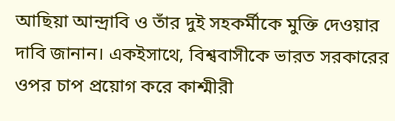আছিয়া আন্দ্রাবি ও তাঁর দুই সহকর্মীকে মুক্তি দেওয়ার দাবি জানান। একইসাথে, বিশ্ববাসীকে ভারত সরকারের ওপর চাপ প্রয়োগ করে কাশ্মীরী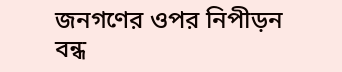জনগণের ওপর নিপীড়ন বন্ধ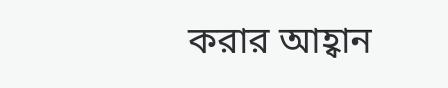করার আহ্বান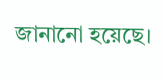জানানো হয়েছে।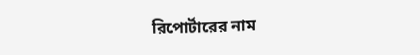রিপোর্টারের নাম